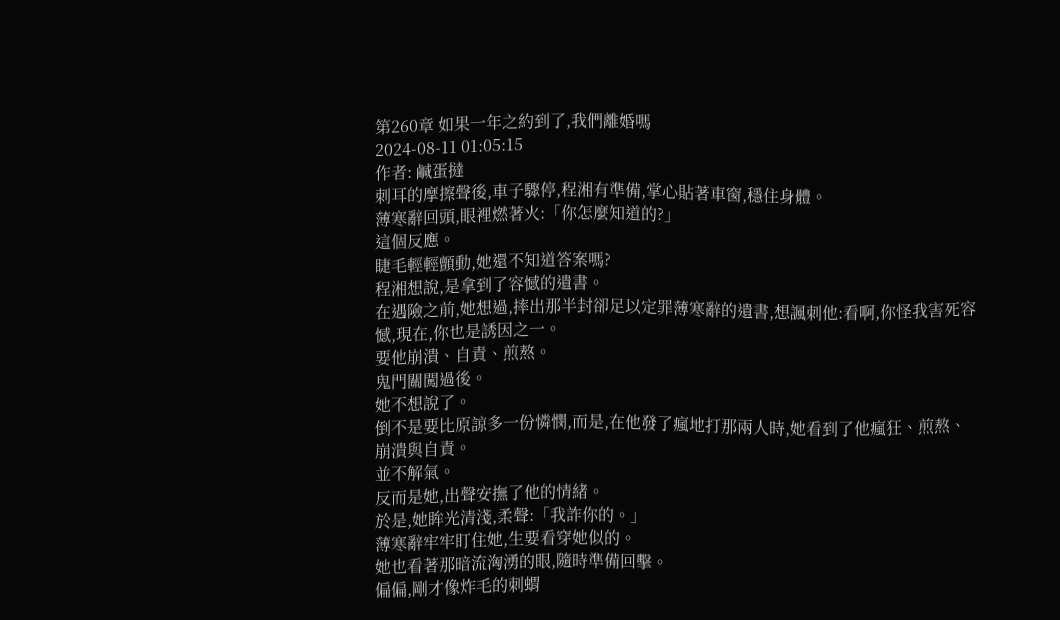第260章 如果一年之約到了,我們離婚嗎
2024-08-11 01:05:15
作者: 鹹蛋撻
刺耳的摩擦聲後,車子驟停,程湘有準備,掌心貼著車窗,穩住身體。
薄寒辭回頭,眼裡燃著火:「你怎麼知道的?」
這個反應。
睫毛輕輕顫動,她還不知道答案嗎?
程湘想說,是拿到了容憾的遺書。
在遇險之前,她想過,摔出那半封卻足以定罪薄寒辭的遺書,想諷刺他:看啊,你怪我害死容憾,現在,你也是誘因之一。
要他崩潰、自責、煎熬。
鬼門關闖過後。
她不想說了。
倒不是要比原諒多一份憐憫,而是,在他發了瘋地打那兩人時,她看到了他瘋狂、煎熬、崩潰與自責。
並不解氣。
反而是她,出聲安撫了他的情緒。
於是,她眸光清淺,柔聲:「我詐你的。」
薄寒辭牢牢盯住她,生要看穿她似的。
她也看著那暗流洶湧的眼,隨時準備回擊。
偏偏,剛才像炸毛的刺蝟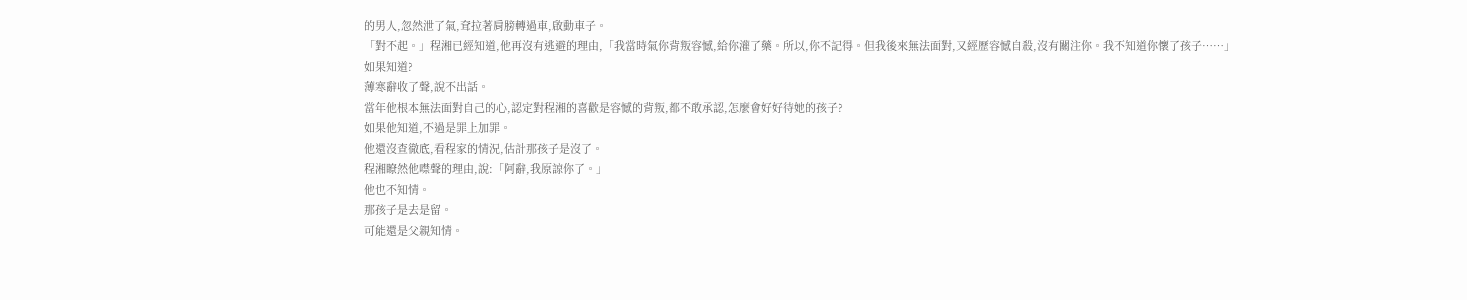的男人,忽然泄了氣,耷拉著肩膀轉過車,啟動車子。
「對不起。」程湘已經知道,他再沒有逃避的理由,「我當時氣你背叛容憾,給你灌了藥。所以,你不記得。但我後來無法面對,又經歷容憾自殺,沒有關注你。我不知道你懷了孩子……」
如果知道?
薄寒辭收了聲,說不出話。
當年他根本無法面對自己的心,認定對程湘的喜歡是容憾的背叛,都不敢承認,怎麼會好好待她的孩子?
如果他知道,不過是罪上加罪。
他還沒查徹底,看程家的情況,估計那孩子是沒了。
程湘瞭然他噤聲的理由,說:「阿辭,我原諒你了。」
他也不知情。
那孩子是去是留。
可能還是父親知情。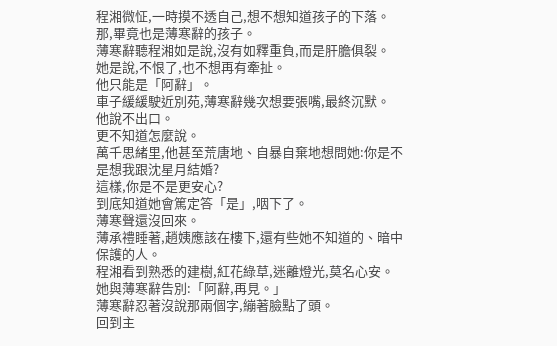程湘微怔,一時摸不透自己,想不想知道孩子的下落。
那,畢竟也是薄寒辭的孩子。
薄寒辭聽程湘如是說,沒有如釋重負,而是肝膽俱裂。
她是說,不恨了,也不想再有牽扯。
他只能是「阿辭」。
車子緩緩駛近別苑,薄寒辭幾次想要張嘴,最終沉默。
他說不出口。
更不知道怎麼說。
萬千思緒里,他甚至荒唐地、自暴自棄地想問她:你是不是想我跟沈星月結婚?
這樣,你是不是更安心?
到底知道她會篤定答「是」,咽下了。
薄寒聲還沒回來。
薄承禮睡著,趙姨應該在樓下,還有些她不知道的、暗中保護的人。
程湘看到熟悉的建樹,紅花綠草,迷離燈光,莫名心安。
她與薄寒辭告別:「阿辭,再見。」
薄寒辭忍著沒說那兩個字,繃著臉點了頭。
回到主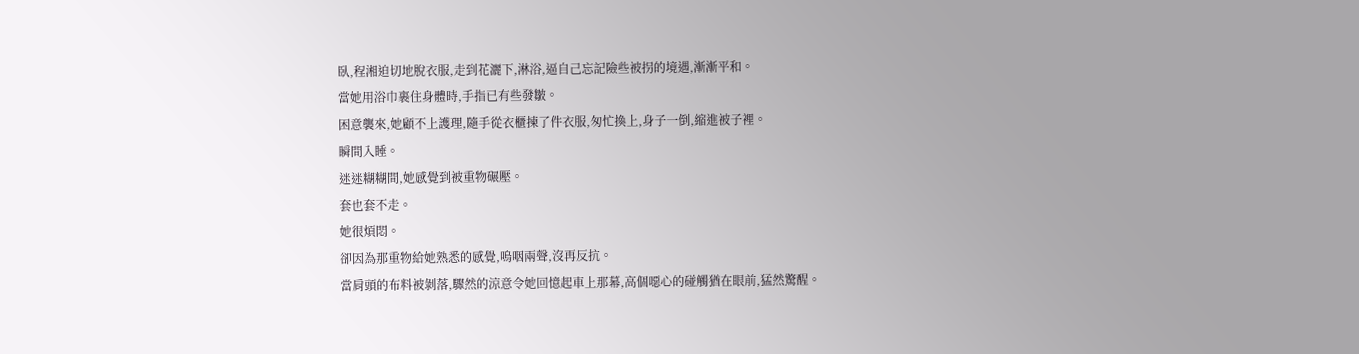臥,程湘迫切地脫衣服,走到花灑下,淋浴,逼自己忘記險些被拐的境遇,漸漸平和。
當她用浴巾裹住身體時,手指已有些發皺。
困意襲來,她顧不上護理,隨手從衣櫃揀了件衣服,匆忙換上,身子一倒,縮進被子裡。
瞬間入睡。
迷迷糊糊間,她感覺到被重物碾壓。
套也套不走。
她很煩悶。
卻因為那重物給她熟悉的感覺,嗚咽兩聲,沒再反抗。
當肩頭的布料被剝落,驟然的涼意令她回憶起車上那幕,高個噁心的碰觸猶在眼前,猛然驚醒。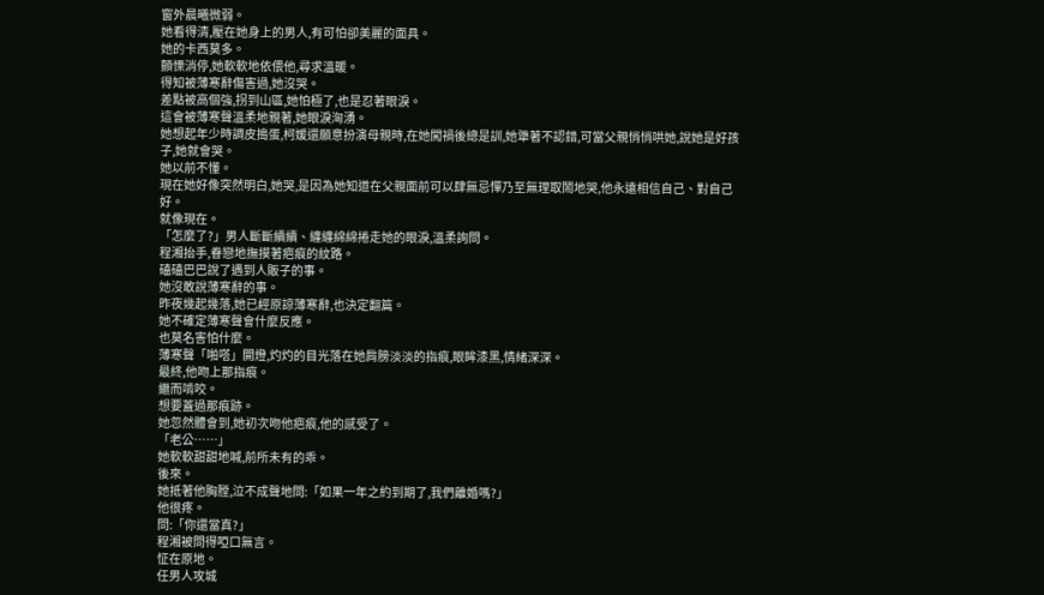窗外晨曦微弱。
她看得清,壓在她身上的男人,有可怕卻美麗的面具。
她的卡西莫多。
顫慄消停,她軟軟地依偎他,尋求溫暖。
得知被薄寒辭傷害過,她沒哭。
差點被高個強,拐到山區,她怕極了,也是忍著眼淚。
這會被薄寒聲溫柔地親著,她眼淚洶湧。
她想起年少時調皮搗蛋,柯媛還願意扮演母親時,在她闖禍後總是訓,她犟著不認錯,可當父親悄悄哄她,說她是好孩子,她就會哭。
她以前不懂。
現在她好像突然明白,她哭,是因為她知道在父親面前可以肆無忌憚乃至無理取鬧地哭,他永遠相信自己、對自己好。
就像現在。
「怎麼了?」男人斷斷續續、纏纏綿綿捲走她的眼淚,溫柔詢問。
程湘抬手,眷戀地撫摸著疤痕的紋路。
磕磕巴巴說了遇到人販子的事。
她沒敢說薄寒辭的事。
昨夜幾起幾落,她已經原諒薄寒辭,也決定翻篇。
她不確定薄寒聲會什麼反應。
也莫名害怕什麼。
薄寒聲「啪嗒」開燈,灼灼的目光落在她肩膀淡淡的指痕,眼眸漆黑,情緒深深。
最終,他吻上那指痕。
繼而啃咬。
想要蓋過那痕跡。
她忽然體會到,她初次吻他疤痕,他的感受了。
「老公……」
她軟軟甜甜地喊,前所未有的乖。
後來。
她抵著他胸膛,泣不成聲地問:「如果一年之約到期了,我們離婚嗎?」
他很疼。
問:「你還當真?」
程湘被問得啞口無言。
怔在原地。
任男人攻城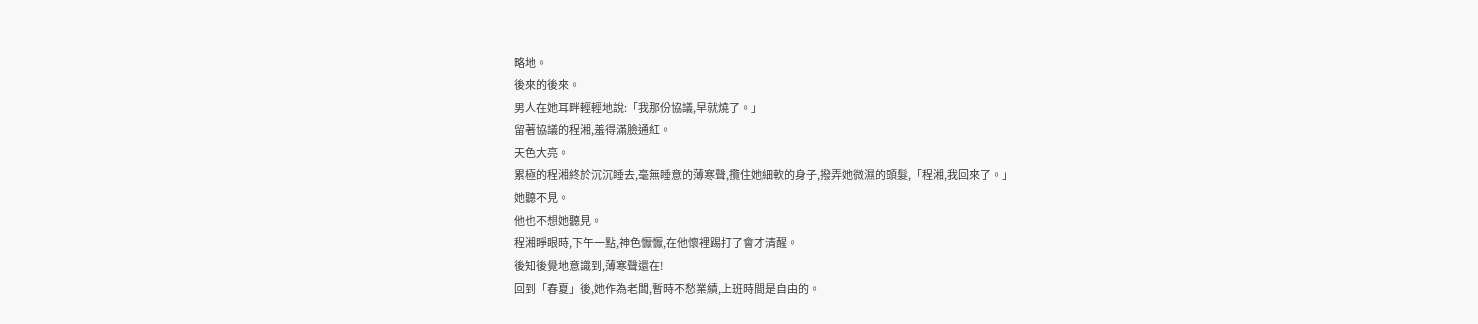略地。
後來的後來。
男人在她耳畔輕輕地說:「我那份協議,早就燒了。」
留著協議的程湘,羞得滿臉通紅。
天色大亮。
累極的程湘終於沉沉睡去,毫無睡意的薄寒聲,攬住她細軟的身子,撥弄她微濕的頭髮,「程湘,我回來了。」
她聽不見。
他也不想她聽見。
程湘睜眼時,下午一點,神色懨懨,在他懷裡踢打了會才清醒。
後知後覺地意識到,薄寒聲還在!
回到「春夏」後,她作為老闆,暫時不愁業績,上班時間是自由的。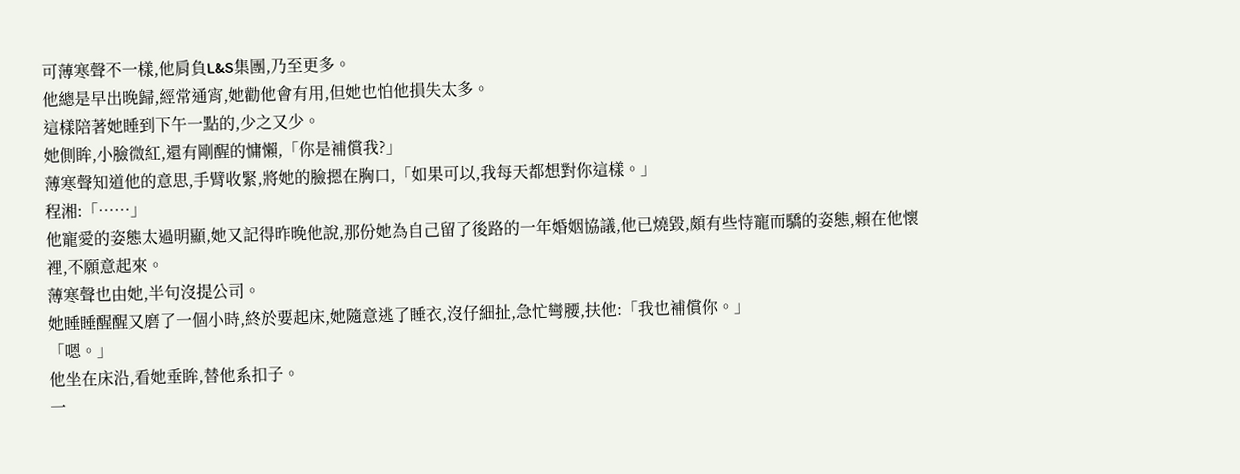可薄寒聲不一樣,他肩負L&S集團,乃至更多。
他總是早出晚歸,經常通宵,她勸他會有用,但她也怕他損失太多。
這樣陪著她睡到下午一點的,少之又少。
她側眸,小臉微紅,還有剛醒的慵懶,「你是補償我?」
薄寒聲知道他的意思,手臂收緊,將她的臉摁在胸口,「如果可以,我每天都想對你這樣。」
程湘:「……」
他寵愛的姿態太過明顯,她又記得昨晚他說,那份她為自己留了後路的一年婚姻協議,他已燒毀,頗有些恃寵而驕的姿態,賴在他懷裡,不願意起來。
薄寒聲也由她,半句沒提公司。
她睡睡醒醒又磨了一個小時,終於要起床,她隨意逃了睡衣,沒仔細扯,急忙彎腰,扶他:「我也補償你。」
「嗯。」
他坐在床沿,看她垂眸,替他系扣子。
一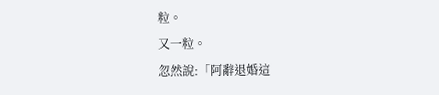粒。
又一粒。
忽然說:「阿辭退婚這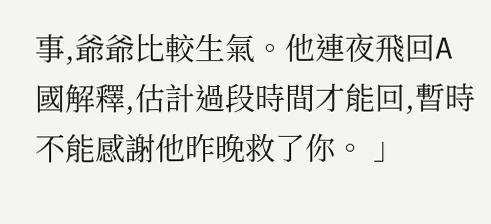事,爺爺比較生氣。他連夜飛回A國解釋,估計過段時間才能回,暫時不能感謝他昨晚救了你。 」